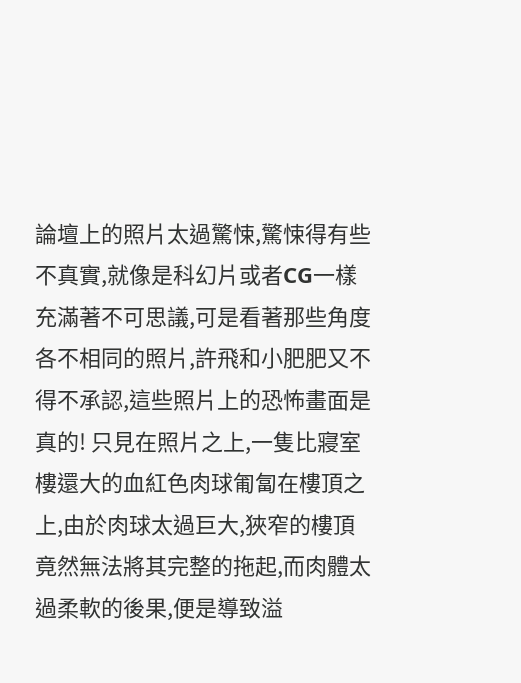論壇上的照片太過驚悚,驚悚得有些不真實,就像是科幻片或者CG一樣充滿著不可思議,可是看著那些角度各不相同的照片,許飛和小肥肥又不得不承認,這些照片上的恐怖畫面是真的! 只見在照片之上,一隻比寢室樓還大的血紅色肉球匍匐在樓頂之上,由於肉球太過巨大,狹窄的樓頂竟然無法將其完整的拖起,而肉體太過柔軟的後果,便是導致溢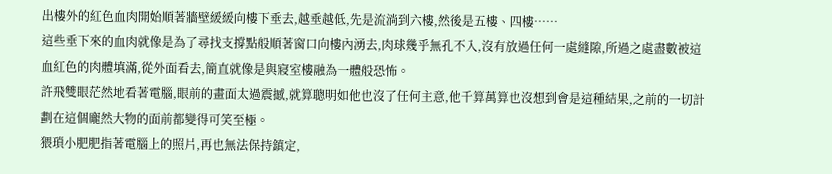出樓外的紅色血肉開始順著牆壁緩緩向樓下垂去,越垂越低,先是流淌到六樓,然後是五樓、四樓……
這些垂下來的血肉就像是為了尋找支撐點般順著窗口向樓內湧去,肉球幾乎無孔不入,沒有放過任何一處縫隙,所過之處盡數被這血紅色的肉體填滿,從外面看去,簡直就像是與寢室樓融為一體般恐怖。
許飛雙眼茫然地看著電腦,眼前的畫面太過震撼,就算聰明如他也沒了任何主意,他千算萬算也沒想到會是這種結果,之前的一切計劃在這個龐然大物的面前都變得可笑至極。
猥瑣小肥肥指著電腦上的照片,再也無法保持鎮定,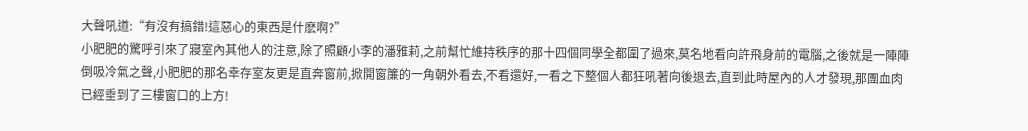大聲吼道:“有沒有搞錯!這惡心的東西是什麽啊?”
小肥肥的驚呼引來了寢室內其他人的注意,除了照顧小李的潘雅莉,之前幫忙維持秩序的那十四個同學全都圍了過來,莫名地看向許飛身前的電腦,之後就是一陣陣倒吸冷氣之聲,小肥肥的那名幸存室友更是直奔窗前,掀開窗簾的一角朝外看去,不看還好,一看之下整個人都狂吼著向後退去,直到此時屋內的人才發現,那團血肉已經垂到了三樓窗口的上方!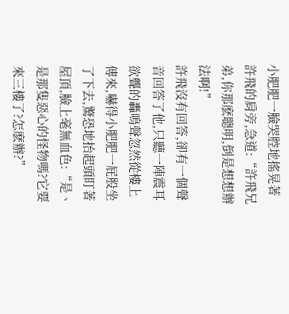小肥肥一臉哭腔地搖晃著許飛的肩旁,急道:“許飛兄弟,你那麽聰明,倒是想想辦法啊!”
許飛沒有回答,卻有一個聲音回答了他,只聽一陣震耳欲聾的轟鳴聲忽然從樓上傳來,嚇得小肥肥一屁股坐了下去,驚恐地抬起頭盯著屋頂,臉上毫無血色:“是、是那隻惡心的怪物嗎?它要來三樓了?怎麽辦?”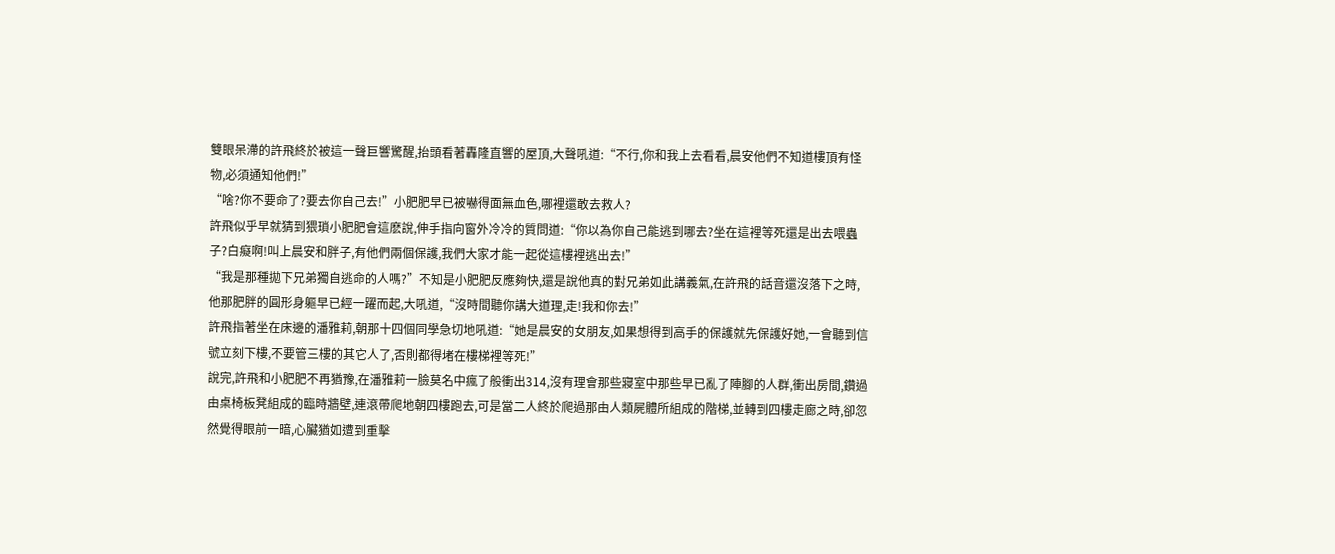雙眼呆滯的許飛終於被這一聲巨響驚醒,抬頭看著轟隆直響的屋頂,大聲吼道:“不行,你和我上去看看,晨安他們不知道樓頂有怪物,必須通知他們!”
“啥?你不要命了?要去你自己去!”小肥肥早已被嚇得面無血色,哪裡還敢去救人?
許飛似乎早就猜到猥瑣小肥肥會這麽說,伸手指向窗外冷冷的質問道:“你以為你自己能逃到哪去?坐在這裡等死還是出去喂蟲子?白癡啊!叫上晨安和胖子,有他們兩個保護,我們大家才能一起從這樓裡逃出去!”
“我是那種拋下兄弟獨自逃命的人嗎?”不知是小肥肥反應夠快,還是說他真的對兄弟如此講義氣,在許飛的話音還沒落下之時,他那肥胖的圓形身軀早已經一躍而起,大吼道,“沒時間聽你講大道理,走!我和你去!”
許飛指著坐在床邊的潘雅莉,朝那十四個同學急切地吼道:“她是晨安的女朋友,如果想得到高手的保護就先保護好她,一會聽到信號立刻下樓,不要管三樓的其它人了,否則都得堵在樓梯裡等死!”
說完,許飛和小肥肥不再猶豫,在潘雅莉一臉莫名中瘋了般衝出314,沒有理會那些寢室中那些早已亂了陣腳的人群,衝出房間,鑽過由桌椅板凳組成的臨時牆壁,連滾帶爬地朝四樓跑去,可是當二人終於爬過那由人類屍體所組成的階梯,並轉到四樓走廊之時,卻忽然覺得眼前一暗,心臟猶如遭到重擊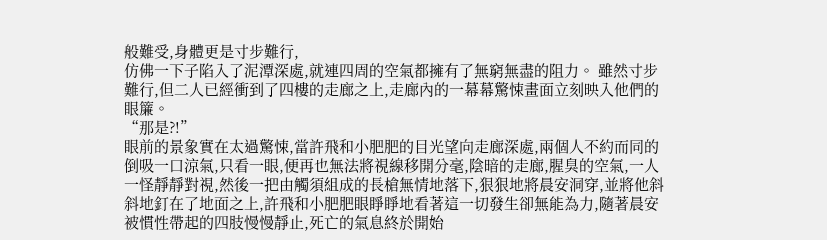般難受,身體更是寸步難行,
仿佛一下子陷入了泥潭深處,就連四周的空氣都擁有了無窮無盡的阻力。 雖然寸步難行,但二人已經衝到了四樓的走廊之上,走廊內的一幕幕驚悚畫面立刻映入他們的眼簾。
“那是?!”
眼前的景象實在太過驚悚,當許飛和小肥肥的目光望向走廊深處,兩個人不約而同的倒吸一口涼氣,只看一眼,便再也無法將視線移開分毫,陰暗的走廊,腥臭的空氣,一人一怪靜靜對視,然後一把由觸須組成的長槍無情地落下,狠狠地將晨安洞穿,並將他斜斜地釘在了地面之上,許飛和小肥肥眼睜睜地看著這一切發生卻無能為力,隨著晨安被慣性帶起的四肢慢慢靜止,死亡的氣息終於開始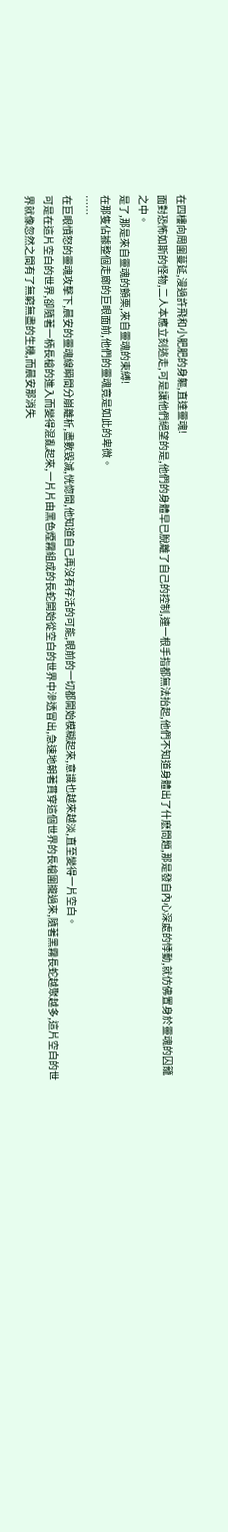在四樓向周圍蔓延,漫過許飛和小肥肥的身軀,直達靈魂!
面對恐怖如斯的怪物,二人本應立刻逃走,可是讓他們絕望的是,他們的身體早已脫離了自己的控制,連一根手指都無法抬起,他們不知道身體出了什麽問題,那是發自內心深處的悸動,就仿佛置身於靈魂的囚籠之中。
是了,那是來自靈魂的顫栗,來自靈魂的束縛!
在那隻佔據整個走廊的巨眼面前,他們的靈魂竟是如此的卑微。
……
在巨眼憤怒的靈魂攻擊下,晨安的靈魂線瞬間分崩離析,盡數毀滅,恍惚間,他知道自己再沒有存活的可能,眼前的一切都開始模糊起來,意識也越來越淡,直至變得一片空白。
可是在這片空白的世界,卻隨著一柄長槍的進入而變得混亂起來,一片片由黑色煙霧組成的長蛇開始從空白的世界中滲透冒出,急速地朝著貫穿這個世界的長槍圍攏過來,隨著黑霧長蛇越聚越多,這片空白的世界就像忽然之間有了無窮無盡的生機,而晨安那消失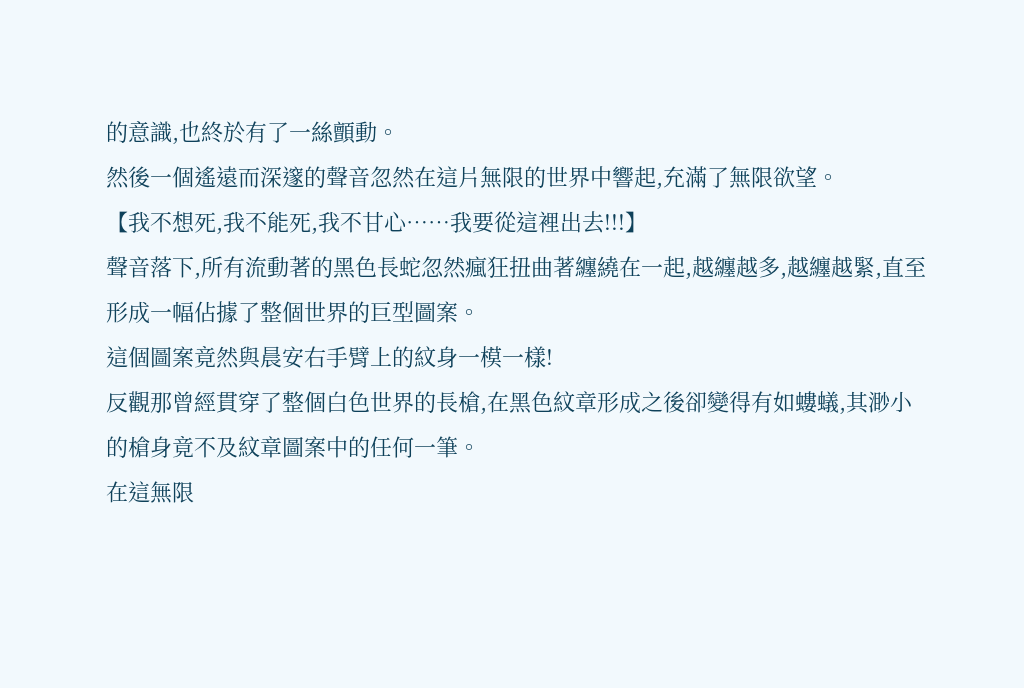的意識,也終於有了一絲顫動。
然後一個遙遠而深邃的聲音忽然在這片無限的世界中響起,充滿了無限欲望。
【我不想死,我不能死,我不甘心……我要從這裡出去!!!】
聲音落下,所有流動著的黑色長蛇忽然瘋狂扭曲著纏繞在一起,越纏越多,越纏越緊,直至形成一幅佔據了整個世界的巨型圖案。
這個圖案竟然與晨安右手臂上的紋身一模一樣!
反觀那曾經貫穿了整個白色世界的長槍,在黑色紋章形成之後卻變得有如螻蟻,其渺小的槍身竟不及紋章圖案中的任何一筆。
在這無限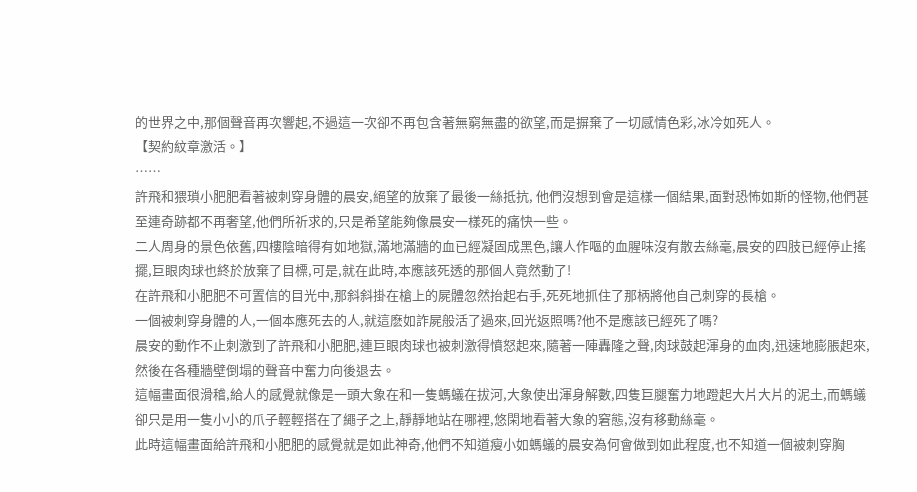的世界之中,那個聲音再次響起,不過這一次卻不再包含著無窮無盡的欲望,而是摒棄了一切感情色彩,冰冷如死人。
【契約紋章激活。】
……
許飛和猥瑣小肥肥看著被刺穿身體的晨安,絕望的放棄了最後一絲抵抗, 他們沒想到會是這樣一個結果,面對恐怖如斯的怪物,他們甚至連奇跡都不再奢望,他們所祈求的,只是希望能夠像晨安一樣死的痛快一些。
二人周身的景色依舊,四樓陰暗得有如地獄,滿地滿牆的血已經凝固成黑色,讓人作嘔的血腥味沒有散去絲毫,晨安的四肢已經停止搖擺,巨眼肉球也終於放棄了目標,可是,就在此時,本應該死透的那個人竟然動了!
在許飛和小肥肥不可置信的目光中,那斜斜掛在槍上的屍體忽然抬起右手,死死地抓住了那柄將他自己刺穿的長槍。
一個被刺穿身體的人,一個本應死去的人,就這麽如詐屍般活了過來,回光返照嗎?他不是應該已經死了嗎?
晨安的動作不止刺激到了許飛和小肥肥,連巨眼肉球也被刺激得憤怒起來,隨著一陣轟隆之聲,肉球鼓起渾身的血肉,迅速地膨脹起來,然後在各種牆壁倒塌的聲音中奮力向後退去。
這幅畫面很滑稽,給人的感覺就像是一頭大象在和一隻螞蟻在拔河,大象使出渾身解數,四隻巨腿奮力地蹬起大片大片的泥土,而螞蟻卻只是用一隻小小的爪子輕輕搭在了繩子之上,靜靜地站在哪裡,悠閑地看著大象的窘態,沒有移動絲毫。
此時這幅畫面給許飛和小肥肥的感覺就是如此神奇,他們不知道瘦小如螞蟻的晨安為何會做到如此程度,也不知道一個被刺穿胸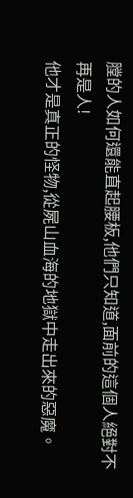膛的人如何還能直起腰板,他們只知道,面前的這個人絕對不再是人!
他才是真正的怪物,從屍山血海的地獄中走出來的惡魔。